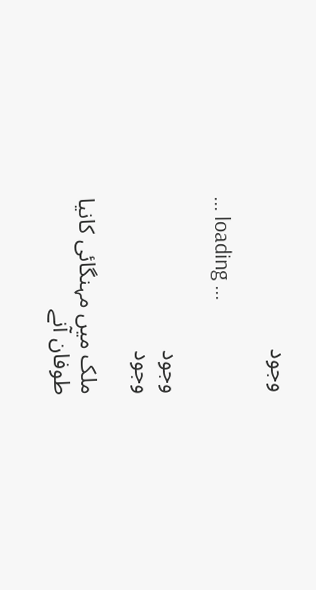وجود

... loading ...

وجود
وجود

ملک میں مہنگائی کانیا طوفان آنے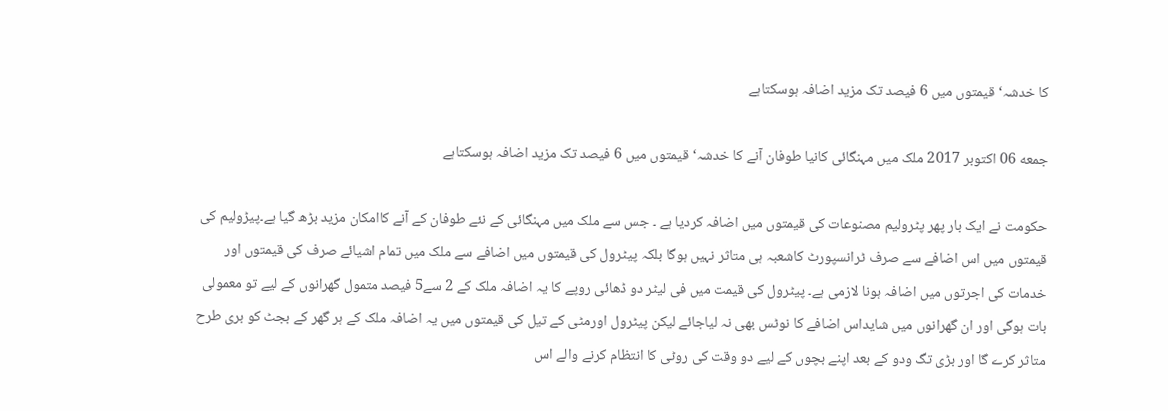کا خدشہ‘ قیمتوں میں 6 فیصد تک مزید اضافہ ہوسکتاہے

جمعه 06 اکتوبر 2017 ملک میں مہنگائی کانیا طوفان آنے کا خدشہ‘ قیمتوں میں 6 فیصد تک مزید اضافہ ہوسکتاہے

حکومت نے ایک بار پھر پٹرولیم مصنوعات کی قیمتوں میں اضافہ کردیا ہے ۔ جس سے ملک میں مہنگائی کے نئے طوفان کے آنے کاامکان مزید بڑھ گیا ہے۔پیڑولیم کی قیمتوں میں اس اضافے سے صرف ٹرانسپورٹ کاشعبہ ہی متاثر نہیں ہوگا بلکہ پیٹرول کی قیمتوں میں اضافے سے ملک میں تمام اشیائے صرف کی قیمتوں اور خدمات کی اجرتوں میں اضافہ ہونا لازمی ہے۔ پیٹرول کی قیمت میں فی لیٹر دو ڈھائی روپے کا یہ اضافہ ملک کے 2 سے5 فیصد متمول گھرانوں کے لیے تو معمولی بات ہوگی اور ان گھرانوں میں شایداس اضافے کا نوٹس بھی نہ لیاجائے لیکن پیٹرول اورمٹی کے تیل کی قیمتوں میں یہ اضافہ ملک کے ہر گھر کے بجٹ کو بری طرح متاثر کرے گا اور بڑی تگ ودو کے بعد اپنے بچوں کے لیے دو وقت کی روٹی کا انتظام کرنے والے اس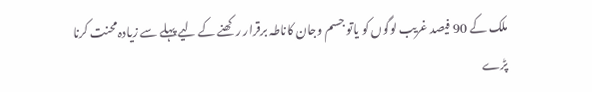ملک کے 90 فیصد غریب لوگوں کو یاتو جسم وجان کاناطہ برقرار رکھنے کے لیے پہلے سے زیادہ محنت کرنا پڑے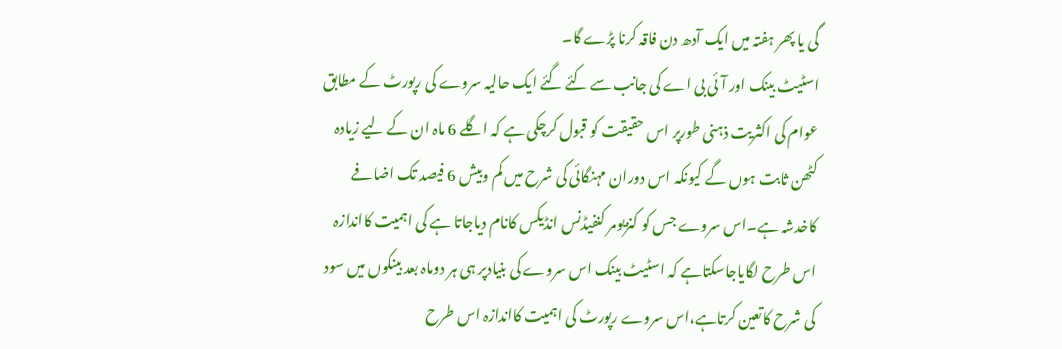گی یا پھر ہفتہ میں ایک آدھ دن فاقہ کرنا پڑے گا۔
اسٹیٹ بینک اور آئی بی اے کی جانب سے کئے گئے ایک حالیہ سروے کی رپورٹ کے مطابق عوام کی اکثریت ذہنی طورپر اس حقیقت کو قبول کرچکی ہے کہ اگلے 6 ماہ ان کے لیے زیادہ کٹھن ثابت ہوں گے کیونکہ اس دوران مہنگائی کی شرح میں کم وبیش 6 فیصد تک اضافے کاخدشہ ہے۔اس سروے جس کو کنزیومر کنفیڈنس انڈیکس کانام دیاجاتا ہے کی اہمیت کااندازہ اس طرح لگایاجاسکتاہے کہ اسٹیٹ بینک اس سروے کی بنیادپر ہی ہر دوماہ بعد بینکوں میں سود کی شرح کاتعین کرتاہے،اس سروے رپورٹ کی اہمیت کااندازہ اس طرح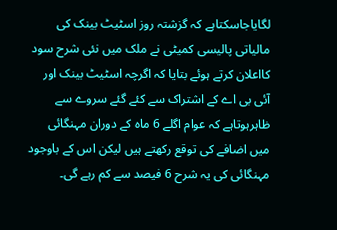لگایاجاسکتاہے کہ گزشتہ روز اسٹیٹ بینک کی مالیاتی پالیسی کمیٹی نے ملک میں نئی شرح سود کااعلان کرتے ہوئے بتایا کہ اگرچہ اسٹیٹ بینک اور آئی بی اے کے اشتراک سے کئے گئے سروے سے ظاہرہوتاہے کہ عوام اگلے 6 ماہ کے دوران مہنگائی میں اضافے کی توقع رکھتے ہیں لیکن اس کے باوجود مہنگائی کی یہ شرح 6 فیصد سے کم رہے گی۔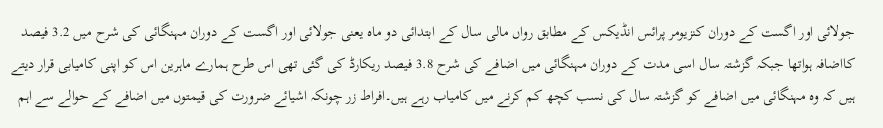جولائی اور اگست کے دوران کنزیومر پرائس انڈیکس کے مطابق رواں مالی سال کے ابتدائی دو ماہ یعنی جولائی اور اگست کے دوران مہنگائی کی شرح میں 3.2 فیصد کااضافہ ہواتھا جبکہ گزشتہ سال اسی مدت کے دوران مہنگائی میں اضافے کی شرح 3.8 فیصد ریکارڈ کی گئی تھی اس طرح ہمارے ماہرین اس کو اپنی کامیابی قرار دیتے ہیں کہ وہ مہنگائی میں اضافے کو گزشتہ سال کی نسب کچھ کم کرنے میں کامیاب رہے ہیں۔افراط زر چونکہ اشیائے ضرورت کی قیمتوں میں اضافے کے حوالے سے اہم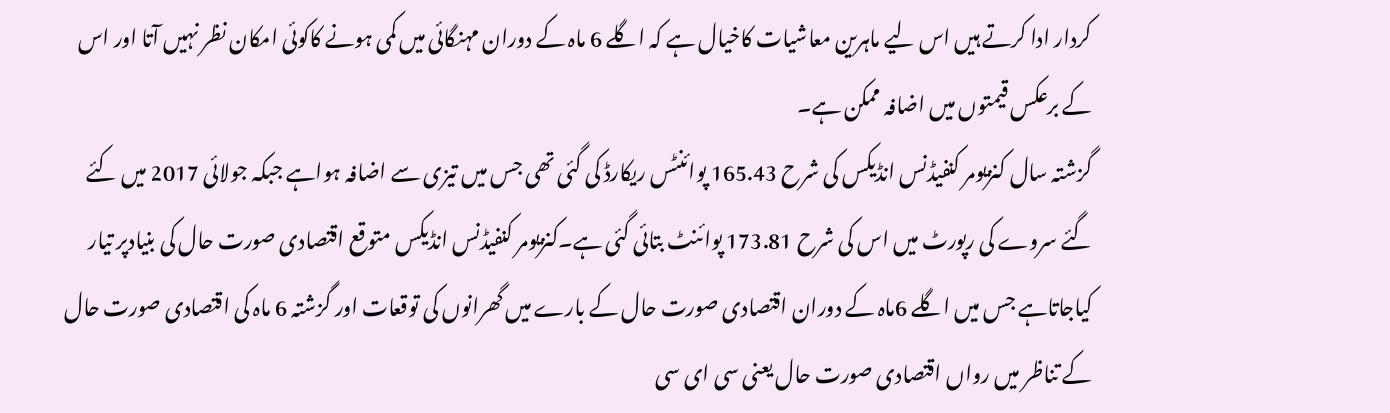کردار ادا کرتے ہیں اس لیے ماہرین معاشیات کاخیال ہے کہ اگلے 6 ماہ کے دوران مہنگائی میں کمی ہونے کاکوئی امکان نظر نہیں آتا اور اس کے برعکس قیمتوں میں اضافہ ممکن ہے۔
گزشتہ سال کنزیومر کنفیڈنس انڈیکس کی شرح 165.43 پوائنٹس ریکارڈ کی گئی تھی جس میں تیزی سے اضافہ ہواہے جبکہ جولائی 2017 میں کئے گئے سروے کی رپورٹ میں اس کی شرح 173.81 پوائنٹ بتائی گئی ہے۔کنزیومر کنفیڈنس انڈیکس متوقع اقتصادی صورت حال کی بنیادپر تیار کیاجاتاہے جس میں اگلے 6ماہ کے دوران اقتصادی صورت حال کے بارے میں گھرانوں کی توقعات اور گزشتہ 6 ماہ کی اقتصادی صورت حال کے تناظر میں رواں اقتصادی صورت حال یعنی سی ای سی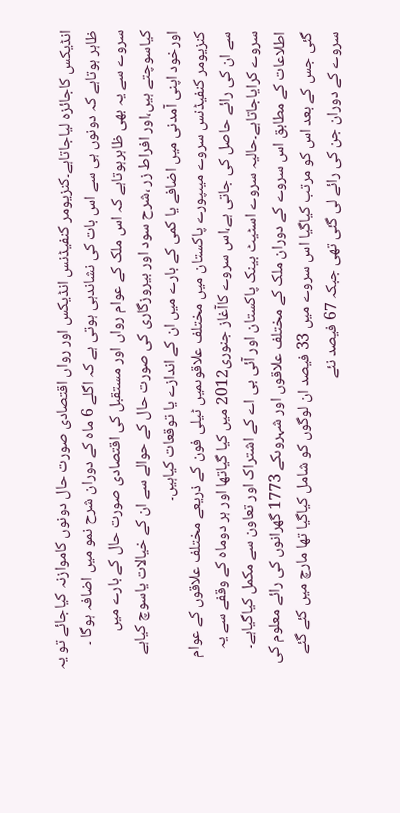انڈیکس کاجائزہ لیاجاتاہے۔کنزیومر کنفیڈنس انڈیکس اور رواں اقتصادی صورت حال دونوں کاموازنہ کیاجائے تو یہ ظاہر ہوتاہے کہ دونوں ہی سے اس بات کی نشاندہی ہوتی ہے کہ اگلے 6 ماہ کے دوران شرح نمو میں اضافہ ہوگا ۔
سروے سے یہ بھی ظاہرہوتاہے کہ اس ملک کے عوام رواں اور مستقبل کی اقتصادی صورت حال کے بارے میں کیاسوچتے ہیں،اور افراط زر ،شرح سود اور بیروزگاری کی صورت حال کے حوالے سے ان کے خیالات یاسوچ کیاہے اورخود اپنی آمدنی میں اضافے یا کمی کے بارے میں ان کے اندازے یا توقعات کیاہیں۔
کنزیومر کنفیڈنس سروے میںپورے پاکستان میں مختلف علاقوںمیں ٹیلی فون کے ذریعے مختلف علاقوں کے عوام سے ان کی رائے حاصل کی جاتی ہے،اس سروے کاآغاز جنوری2012 میں کیا گیاتھا اور ہر دوماہ کے وقفے سے یہ سروے کرایاجاتاہے۔حالیہ سروے اسٹیٹ بینک پاکستان اور آئی بی اے کے اشتراک اور تعاون سے مکمل کیاگیاہے۔
اطلاعات کے مطابق اس سروے کے دوران ملک کے مختلف علاقوں اور شہروںکے 1773 گھرانوں کی رائے معلوم کی گئی جس کے بعد اس کو مرتب کیاگیا اس سروے میں 33 فیصد ان لوگوں کو شامل کیاگیا تھا مارچ میں کئے گئے سروے کے دوران جن کی رائے لی گئی تھی جبکہ 67 فیصد نئے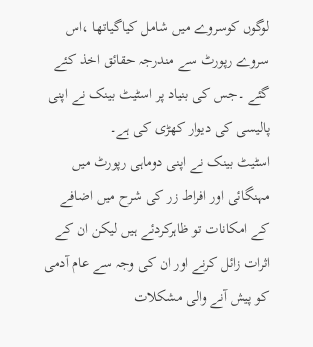لوگوں کوسروے میں شامل کیاگیاتھا ،اس سروے رپورٹ سے مندرجہ حقائق اخذ کئے گئے ۔جس کی بنیاد پر اسٹیٹ بینک نے اپنی پالیسی کی دیوار کھڑی کی ہے۔
اسٹیٹ بینک نے اپنی دوماہی رپورٹ میں مہنگائی اور افراط زر کی شرح میں اضافے کے امکانات تو ظاہرکردئے ہیں لیکن ان کے اثرات زائل کرنے اور ان کی وجہ سے عام آدمی کو پیش آنے والی مشکلات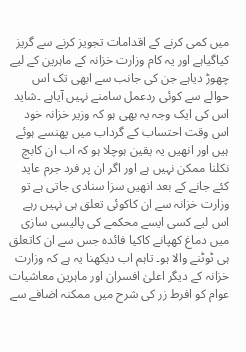میں کمی کرنے کے اقدامات تجویز کرنے سے گریز کیاگیاہے اور یہ کام وزارت خزانہ کے ماہرین کے لیے چھوڑ دیاہے جن کی جانب سے ابھی تک اس حوالے سے کوئی ردعمل سامنے نہیں آیاہے ۔شاید اس کی ایک وجہ یہ بھی ہو کہ وزیر خزانہ خود اس وقت احتساب کے گرداب میں پھنسے ہوئے ہیں اور انھیں یہ یقین ہوچلا ہو کہ اب ان کابچ نکلنا ممکن نہیں ہے اور اگر ان پر فرد جرم عاید کئے جانے کے بعد انھیں سزا سنادی جاتی ہے تو وزارت خزانہ سے ان کاکوئی تعلق ہی نہیں رہے اس لیے کسی ایسے محکمے کی پالیسی سازی میں دماغ کھپانے کاکیا فائدہ جس سے ان کاتعلق ہی ٹوٹنے والا ہو۔ تاہم اب دیکھنا یہ ہے کہ وزارت خزانہ کے دیگر اعلیٰ افسران اور ماہرین معاشیات عوام کو افرط زر کی شرح میں ممکنہ اضافے سے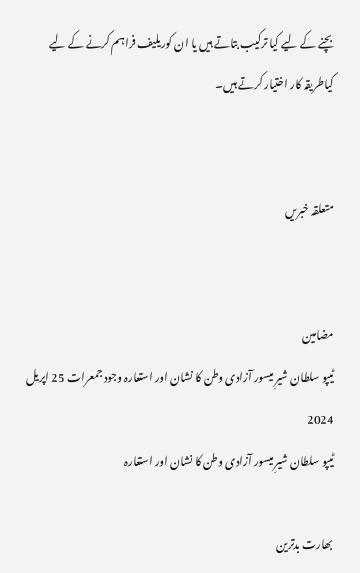بچنے کے لیے کیا ترکیب بتاتے ہیں یا ان کوریلیف فراہم کرنے کے لیے کیاطریقہ کار اختیار کرتے ہیں۔


متعلقہ خبریں


مضامین
ٹیپو سلطان شیرِ میسور آزادی وطن کا نشان اور استعارہ وجود جمعرات 25 اپریل 2024
ٹیپو سلطان شیرِ میسور آزادی وطن کا نشان اور استعارہ

بھارت بدترین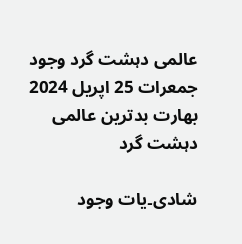عالمی دہشت گرد وجود جمعرات 25 اپریل 2024
بھارت بدترین عالمی دہشت گرد

شادی۔یات وجود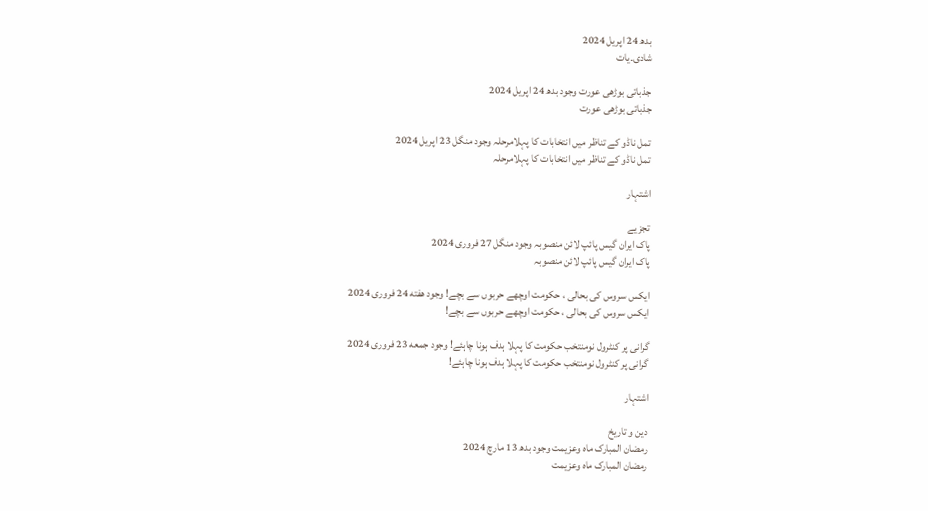بدھ 24 اپریل 2024
شادی۔یات

جذباتی بوڑھی عورت وجود بدھ 24 اپریل 2024
جذباتی بوڑھی عورت

تمل ناڈو کے تناظر میں انتخابات کا پہلامرحلہ وجود منگل 23 اپریل 2024
تمل ناڈو کے تناظر میں انتخابات کا پہلامرحلہ

اشتہار

تجزیے
پاک ایران گیس پائپ لائن منصوبہ وجود منگل 27 فروری 2024
پاک ایران گیس پائپ لائن منصوبہ

ایکس سروس کی بحالی ، حکومت اوچھے حربوں سے بچے! وجود هفته 24 فروری 2024
ایکس سروس کی بحالی ، حکومت اوچھے حربوں سے بچے!

گرانی پر کنٹرول نومنتخب حکومت کا پہلا ہدف ہونا چاہئے! وجود جمعه 23 فروری 2024
گرانی پر کنٹرول نومنتخب حکومت کا پہلا ہدف ہونا چاہئے!

اشتہار

دین و تاریخ
رمضان المبارک ماہ وعزیمت وجود بدھ 13 مارچ 2024
رمضان المبارک ماہ وعزیمت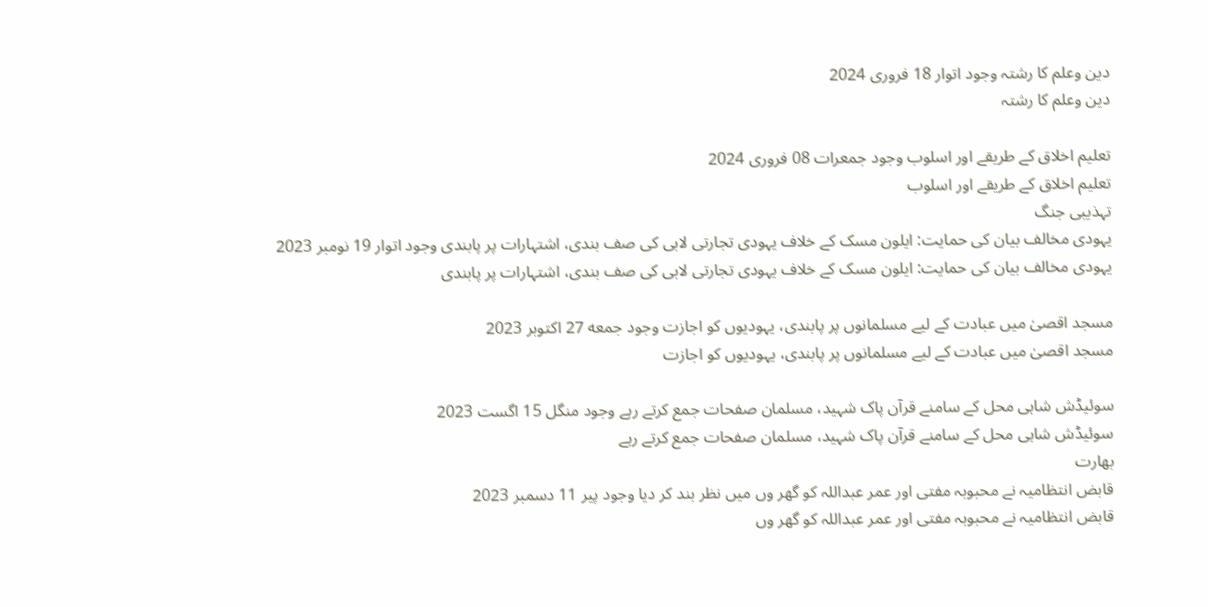دین وعلم کا رشتہ وجود اتوار 18 فروری 2024
دین وعلم کا رشتہ

تعلیم اخلاق کے طریقے اور اسلوب وجود جمعرات 08 فروری 2024
تعلیم اخلاق کے طریقے اور اسلوب
تہذیبی جنگ
یہودی مخالف بیان کی حمایت: ایلون مسک کے خلاف یہودی تجارتی لابی کی صف بندی، اشتہارات پر پابندی وجود اتوار 19 نومبر 2023
یہودی مخالف بیان کی حمایت: ایلون مسک کے خلاف یہودی تجارتی لابی کی صف بندی، اشتہارات پر پابندی

مسجد اقصیٰ میں عبادت کے لیے مسلمانوں پر پابندی، یہودیوں کو اجازت وجود جمعه 27 اکتوبر 2023
مسجد اقصیٰ میں عبادت کے لیے مسلمانوں پر پابندی، یہودیوں کو اجازت

سوئیڈش شاہی محل کے سامنے قرآن پاک شہید، مسلمان صفحات جمع کرتے رہے وجود منگل 15 اگست 2023
سوئیڈش شاہی محل کے سامنے قرآن پاک شہید، مسلمان صفحات جمع کرتے رہے
بھارت
قابض انتظامیہ نے محبوبہ مفتی اور عمر عبداللہ کو گھر وں میں نظر بند کر دیا وجود پیر 11 دسمبر 2023
قابض انتظامیہ نے محبوبہ مفتی اور عمر عبداللہ کو گھر وں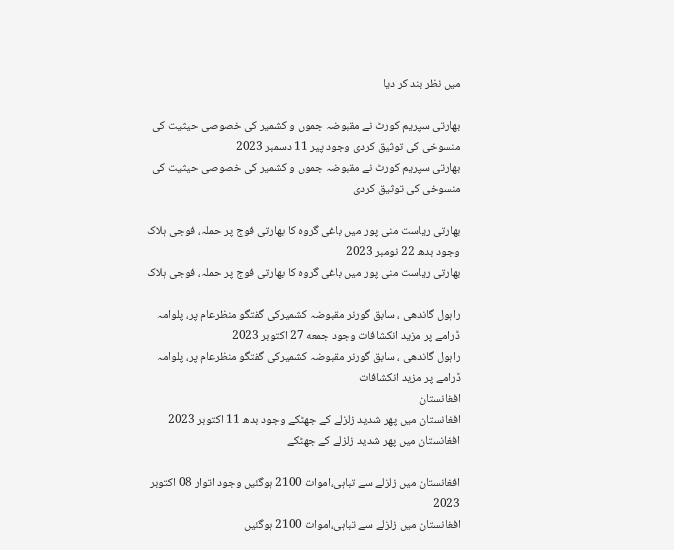میں نظر بند کر دیا

بھارتی سپریم کورٹ نے مقبوضہ جموں و کشمیر کی خصوصی حیثیت کی منسوخی کی توثیق کردی وجود پیر 11 دسمبر 2023
بھارتی سپریم کورٹ نے مقبوضہ جموں و کشمیر کی خصوصی حیثیت کی منسوخی کی توثیق کردی

بھارتی ریاست منی پور میں باغی گروہ کا بھارتی فوج پر حملہ، فوجی ہلاک وجود بدھ 22 نومبر 2023
بھارتی ریاست منی پور میں باغی گروہ کا بھارتی فوج پر حملہ، فوجی ہلاک

راہول گاندھی ، سابق گورنر مقبوضہ کشمیرکی گفتگو منظرعام پر، پلوامہ ڈرامے پر مزید انکشافات وجود جمعه 27 اکتوبر 2023
راہول گاندھی ، سابق گورنر مقبوضہ کشمیرکی گفتگو منظرعام پر، پلوامہ ڈرامے پر مزید انکشافات
افغانستان
افغانستان میں پھر شدید زلزلے کے جھٹکے وجود بدھ 11 اکتوبر 2023
افغانستان میں پھر شدید زلزلے کے جھٹکے

افغانستان میں زلزلے سے تباہی،اموات 2100 ہوگئیں وجود اتوار 08 اکتوبر 2023
افغانستان میں زلزلے سے تباہی،اموات 2100 ہوگئیں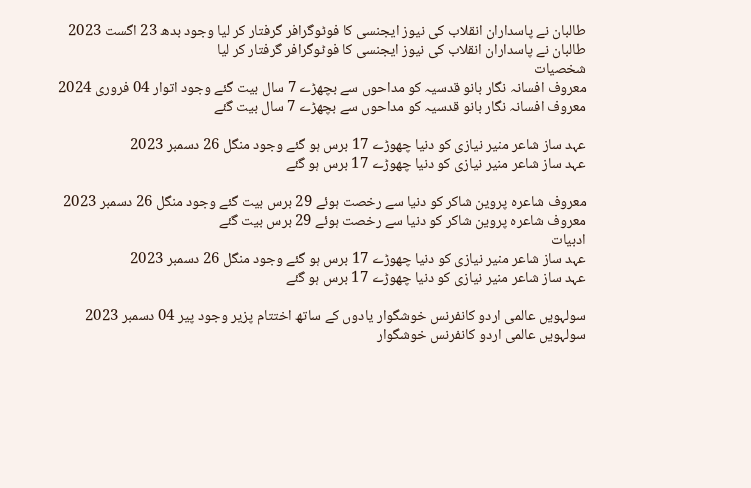طالبان نے پاسداران انقلاب کی نیوز ایجنسی کا فوٹوگرافر گرفتار کر لیا وجود بدھ 23 اگست 2023
طالبان نے پاسداران انقلاب کی نیوز ایجنسی کا فوٹوگرافر گرفتار کر لیا
شخصیات
معروف افسانہ نگار بانو قدسیہ کو مداحوں سے بچھڑے 7 سال بیت گئے وجود اتوار 04 فروری 2024
معروف افسانہ نگار بانو قدسیہ کو مداحوں سے بچھڑے 7 سال بیت گئے

عہد ساز شاعر منیر نیازی کو دنیا چھوڑے 17 برس ہو گئے وجود منگل 26 دسمبر 2023
عہد ساز شاعر منیر نیازی کو دنیا چھوڑے 17 برس ہو گئے

معروف شاعرہ پروین شاکر کو دنیا سے رخصت ہوئے 29 برس بیت گئے وجود منگل 26 دسمبر 2023
معروف شاعرہ پروین شاکر کو دنیا سے رخصت ہوئے 29 برس بیت گئے
ادبیات
عہد ساز شاعر منیر نیازی کو دنیا چھوڑے 17 برس ہو گئے وجود منگل 26 دسمبر 2023
عہد ساز شاعر منیر نیازی کو دنیا چھوڑے 17 برس ہو گئے

سولہویں عالمی اردو کانفرنس خوشگوار یادوں کے ساتھ اختتام پزیر وجود پیر 04 دسمبر 2023
سولہویں عالمی اردو کانفرنس خوشگوار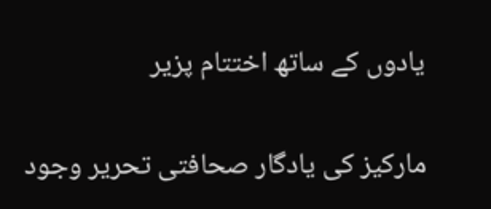یادوں کے ساتھ اختتام پزیر

مارکیز کی یادگار صحافتی تحریر وجود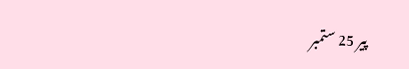پیر 25 ستمبر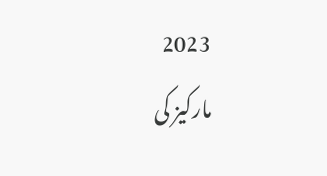2023
مارکیز کی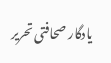یادگار صحافتی تحریر